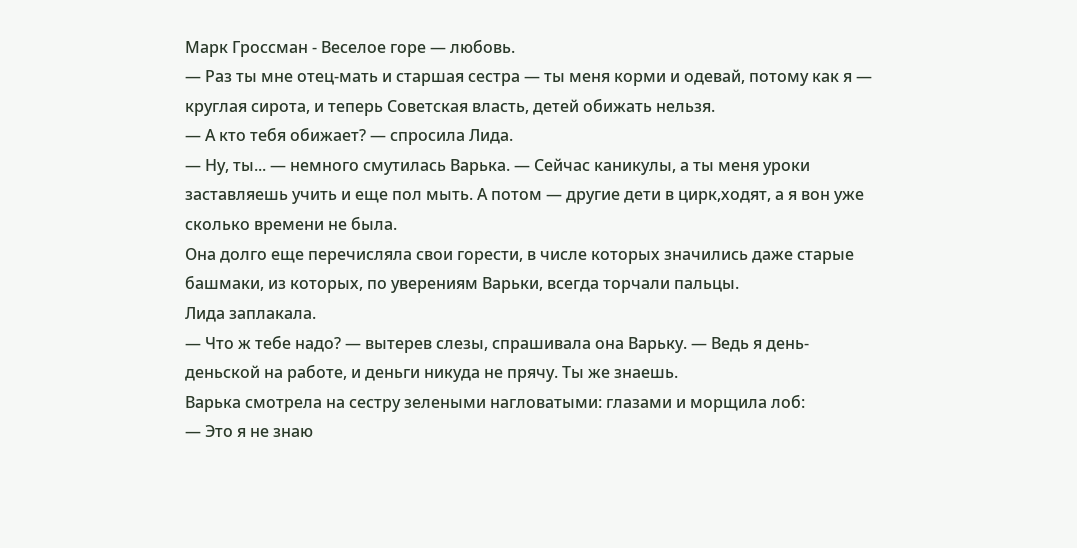Марк Гроссман - Веселое горе — любовь.
— Раз ты мне отец-мать и старшая сестра — ты меня корми и одевай, потому как я — круглая сирота, и теперь Советская власть, детей обижать нельзя.
— А кто тебя обижает? — спросила Лида.
— Ну, ты... — немного смутилась Варька. — Сейчас каникулы, а ты меня уроки заставляешь учить и еще пол мыть. А потом — другие дети в цирк,ходят, а я вон уже сколько времени не была.
Она долго еще перечисляла свои горести, в числе которых значились даже старые башмаки, из которых, по уверениям Варьки, всегда торчали пальцы.
Лида заплакала.
— Что ж тебе надо? — вытерев слезы, спрашивала она Варьку. — Ведь я день-деньской на работе, и деньги никуда не прячу. Ты же знаешь.
Варька смотрела на сестру зелеными нагловатыми: глазами и морщила лоб:
— Это я не знаю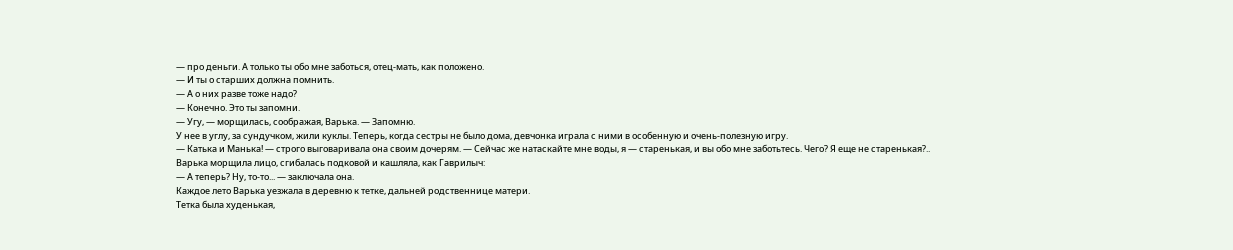— про деньги. А только ты обо мне заботься, отец-мать, как положено.
— И ты о старших должна помнить.
— А о них разве тоже надо?
— Конечно. Это ты запомни.
— Угу, — морщилась, соображая, Варька. — Запомню.
У нее в углу, за сундучком, жили куклы. Теперь, когда сестры не было дома, девчонка играла с ними в особенную и очень-полезную игру.
— Катька и Манька! — строго выговаривала она своим дочерям. — Сейчас же натаскайте мне воды, я — старенькая, и вы обо мне заботьтесь. Чего? Я еще не старенькая?..
Варька морщила лицо, сгибалась подковой и кашляла, как Гаврилыч:
— А теперь? Ну, то-то... — заключала она.
Каждое лето Варька уезжала в деревню к тетке, дальней родственнице матери.
Тетка была худенькая,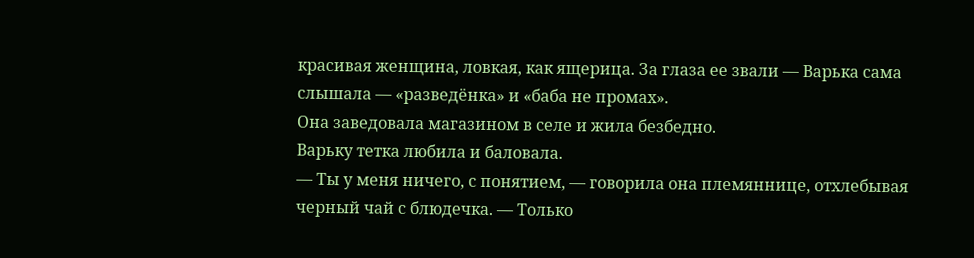красивая женщина, ловкая, как ящерица. За глаза ее звали — Варька сама слышала — «разведёнка» и «баба не промах».
Она заведовала магазином в селе и жила безбедно.
Варьку тетка любила и баловала.
— Ты у меня ничего, с понятием, — говорила она племяннице, отхлебывая черный чай с блюдечка. — Только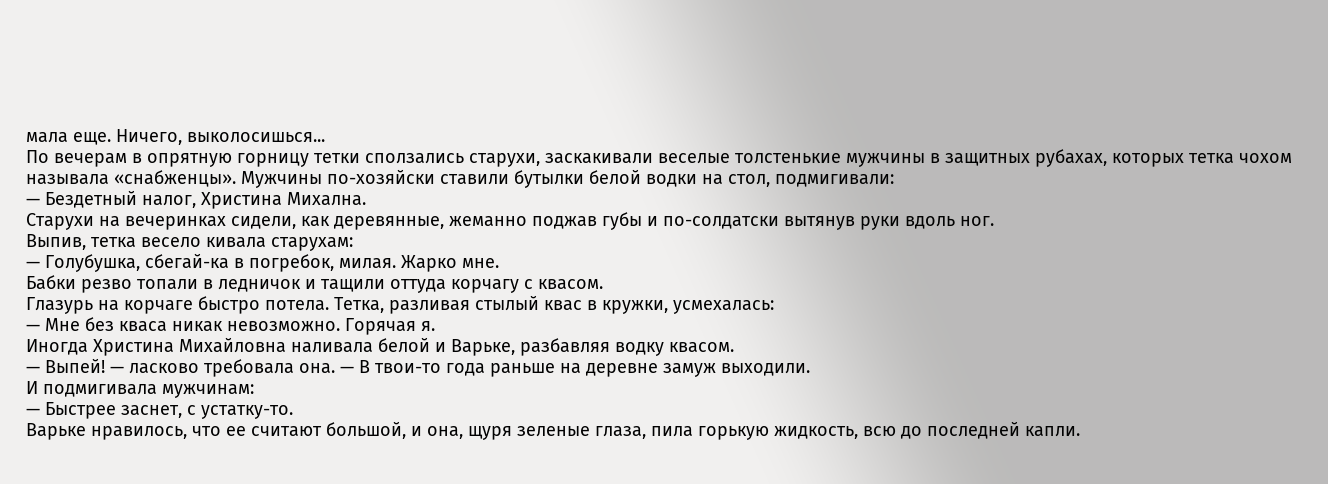мала еще. Ничего, выколосишься...
По вечерам в опрятную горницу тетки сползались старухи, заскакивали веселые толстенькие мужчины в защитных рубахах, которых тетка чохом называла «снабженцы». Мужчины по-хозяйски ставили бутылки белой водки на стол, подмигивали:
— Бездетный налог, Христина Михална.
Старухи на вечеринках сидели, как деревянные, жеманно поджав губы и по-солдатски вытянув руки вдоль ног.
Выпив, тетка весело кивала старухам:
— Голубушка, сбегай-ка в погребок, милая. Жарко мне.
Бабки резво топали в ледничок и тащили оттуда корчагу с квасом.
Глазурь на корчаге быстро потела. Тетка, разливая стылый квас в кружки, усмехалась:
— Мне без кваса никак невозможно. Горячая я.
Иногда Христина Михайловна наливала белой и Варьке, разбавляя водку квасом.
— Выпей! — ласково требовала она. — В твои-то года раньше на деревне замуж выходили.
И подмигивала мужчинам:
— Быстрее заснет, с устатку-то.
Варьке нравилось, что ее считают большой, и она, щуря зеленые глаза, пила горькую жидкость, всю до последней капли.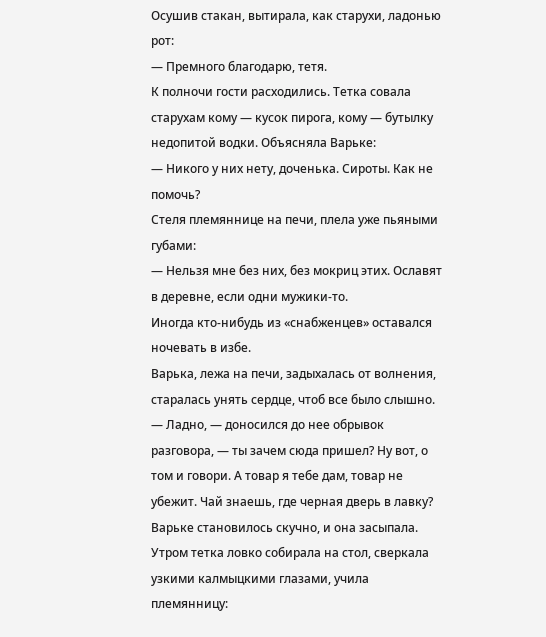Осушив стакан, вытирала, как старухи, ладонью рот:
— Премного благодарю, тетя.
К полночи гости расходились. Тетка совала старухам кому — кусок пирога, кому — бутылку недопитой водки. Объясняла Варьке:
— Никого у них нету, доченька. Сироты. Как не помочь?
Стеля племяннице на печи, плела уже пьяными губами:
— Нельзя мне без них, без мокриц этих. Ославят в деревне, если одни мужики-то.
Иногда кто-нибудь из «снабженцев» оставался ночевать в избе.
Варька, лежа на печи, задыхалась от волнения, старалась унять сердце, чтоб все было слышно.
— Ладно, — доносился до нее обрывок разговора, — ты зачем сюда пришел? Ну вот, о том и говори. А товар я тебе дам, товар не убежит. Чай знаешь, где черная дверь в лавку?
Варьке становилось скучно, и она засыпала.
Утром тетка ловко собирала на стол, сверкала узкими калмыцкими глазами, учила племянницу: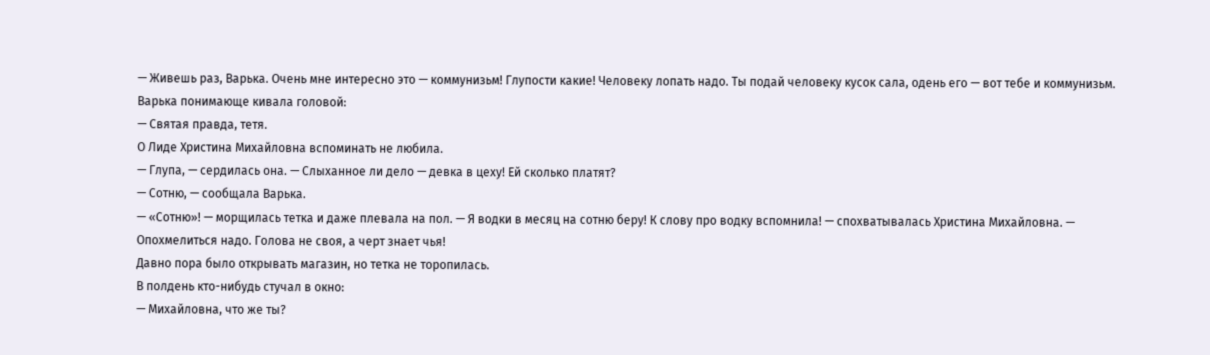— Живешь раз, Варька. Очень мне интересно это — коммунизьм! Глупости какие! Человеку лопать надо. Ты подай человеку кусок сала, одень его — вот тебе и коммунизьм.
Варька понимающе кивала головой:
— Святая правда, тетя.
О Лиде Христина Михайловна вспоминать не любила.
— Глупа, — сердилась она. — Слыханное ли дело — девка в цеху! Ей сколько платят?
— Сотню, — сообщала Варька.
— «Сотню»! — морщилась тетка и даже плевала на пол. — Я водки в месяц на сотню беру! К слову про водку вспомнила! — спохватывалась Христина Михайловна. — Опохмелиться надо. Голова не своя, а черт знает чья!
Давно пора было открывать магазин, но тетка не торопилась.
В полдень кто-нибудь стучал в окно:
— Михайловна, что же ты?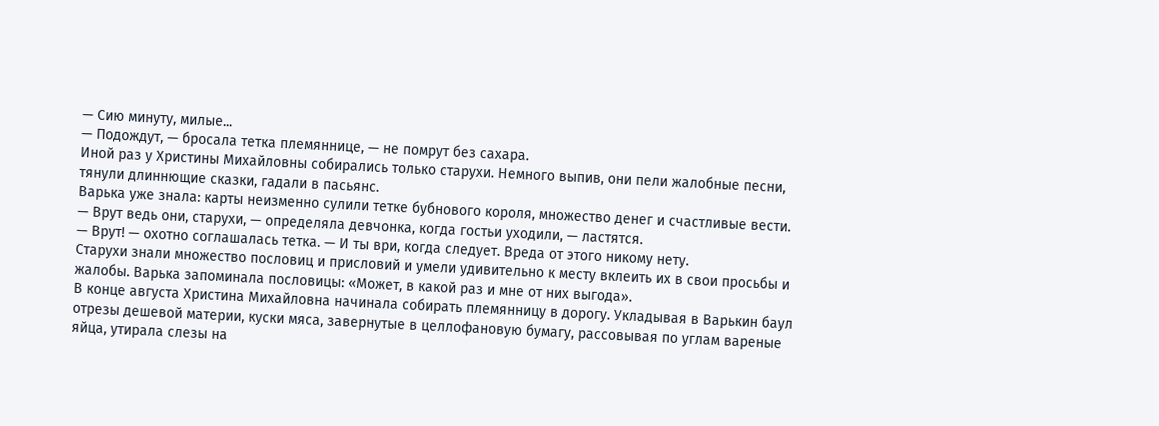— Сию минуту, милые...
— Подождут, — бросала тетка племяннице, — не помрут без сахара.
Иной раз у Христины Михайловны собирались только старухи. Немного выпив, они пели жалобные песни, тянули длиннющие сказки, гадали в пасьянс.
Варька уже знала: карты неизменно сулили тетке бубнового короля, множество денег и счастливые вести.
— Врут ведь они, старухи, — определяла девчонка, когда гостьи уходили, — ластятся.
— Врут! — охотно соглашалась тетка. — И ты ври, когда следует. Вреда от этого никому нету.
Старухи знали множество пословиц и присловий и умели удивительно к месту вклеить их в свои просьбы и жалобы. Варька запоминала пословицы: «Может, в какой раз и мне от них выгода».
В конце августа Христина Михайловна начинала собирать племянницу в дорогу. Укладывая в Варькин баул отрезы дешевой материи, куски мяса, завернутые в целлофановую бумагу, рассовывая по углам вареные яйца, утирала слезы на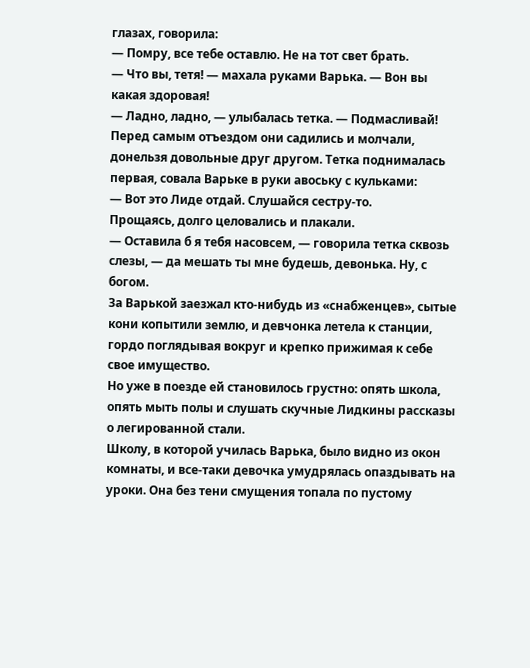глазах, говорила:
— Помру, все тебе оставлю. Не на тот свет брать.
— Что вы, тетя! — махала руками Варька. — Вон вы какая здоровая!
— Ладно, ладно, — улыбалась тетка. — Подмасливай!
Перед самым отъездом они садились и молчали, донельзя довольные друг другом. Тетка поднималась первая, совала Варьке в руки авоську с кульками:
— Вот это Лиде отдай. Слушайся сестру-то.
Прощаясь, долго целовались и плакали.
— Оставила б я тебя насовсем, — говорила тетка сквозь слезы, — да мешать ты мне будешь, девонька. Ну, с богом.
За Варькой заезжал кто-нибудь из «снабженцев», сытые кони копытили землю, и девчонка летела к станции, гордо поглядывая вокруг и крепко прижимая к себе свое имущество.
Но уже в поезде ей становилось грустно: опять школа, опять мыть полы и слушать скучные Лидкины рассказы о легированной стали.
Школу, в которой училась Варька, было видно из окон комнаты, и все-таки девочка умудрялась опаздывать на уроки. Она без тени смущения топала по пустому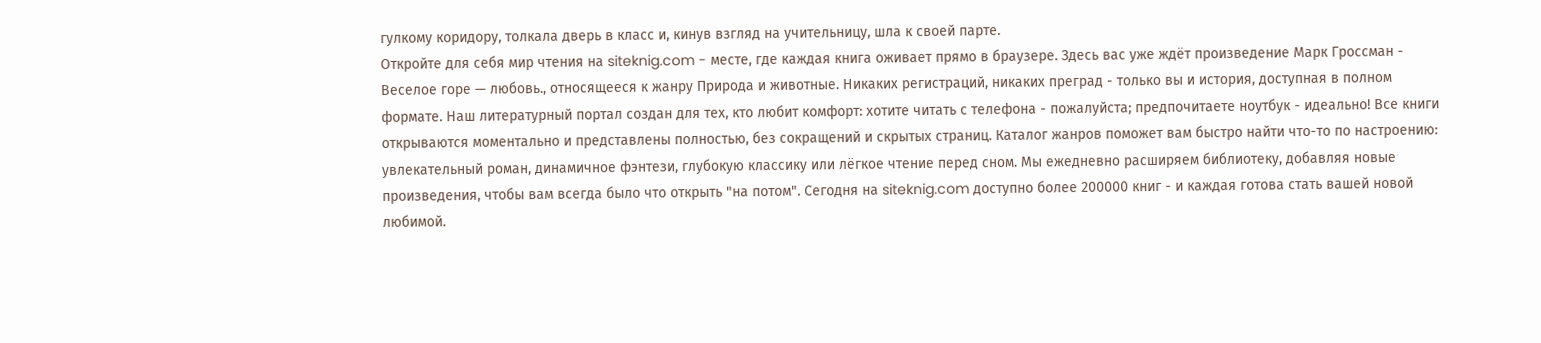гулкому коридору, толкала дверь в класс и, кинув взгляд на учительницу, шла к своей парте.
Откройте для себя мир чтения на siteknig.com - месте, где каждая книга оживает прямо в браузере. Здесь вас уже ждёт произведение Марк Гроссман - Веселое горе — любовь., относящееся к жанру Природа и животные. Никаких регистраций, никаких преград - только вы и история, доступная в полном формате. Наш литературный портал создан для тех, кто любит комфорт: хотите читать с телефона - пожалуйста; предпочитаете ноутбук - идеально! Все книги открываются моментально и представлены полностью, без сокращений и скрытых страниц. Каталог жанров поможет вам быстро найти что-то по настроению: увлекательный роман, динамичное фэнтези, глубокую классику или лёгкое чтение перед сном. Мы ежедневно расширяем библиотеку, добавляя новые произведения, чтобы вам всегда было что открыть "на потом". Сегодня на siteknig.com доступно более 200000 книг - и каждая готова стать вашей новой любимой.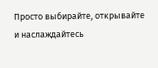Просто выбирайте, открывайте и наслаждайтесь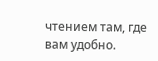чтением там, где вам удобно.